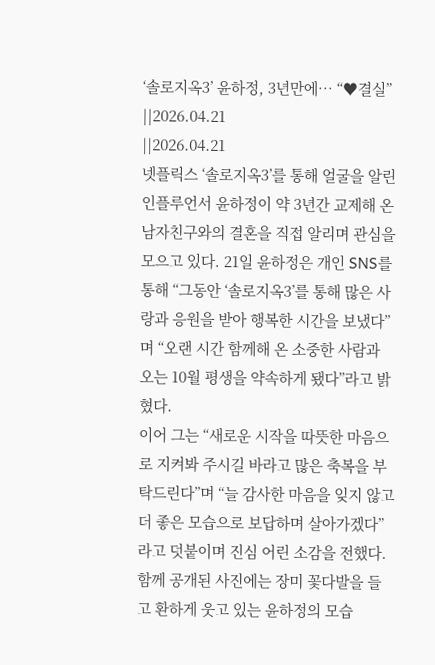‘솔로지옥3’ 윤하정, 3년만에… “♥결실”
||2026.04.21
||2026.04.21
넷플릭스 ‘솔로지옥3’를 통해 얼굴을 알린 인플루언서 윤하정이 약 3년간 교제해 온 남자친구와의 결혼을 직접 알리며 관심을 모으고 있다. 21일 윤하정은 개인 SNS를 통해 “그동안 ‘솔로지옥3’를 통해 많은 사랑과 응원을 받아 행복한 시간을 보냈다”며 “오랜 시간 함께해 온 소중한 사람과 오는 10월 평생을 약속하게 됐다”라고 밝혔다.
이어 그는 “새로운 시작을 따뜻한 마음으로 지켜봐 주시길 바라고 많은 축복을 부탁드린다”며 “늘 감사한 마음을 잊지 않고 더 좋은 모습으로 보답하며 살아가겠다”라고 덧붙이며 진심 어린 소감을 전했다. 함께 공개된 사진에는 장미 꽃다발을 들고 환하게 웃고 있는 윤하정의 모습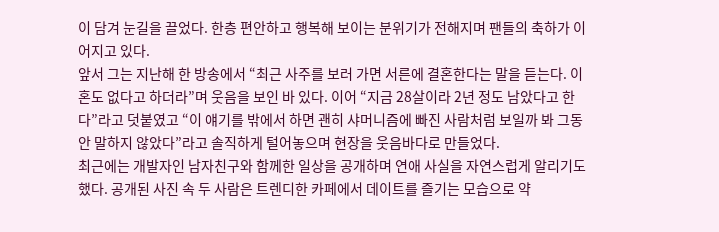이 담겨 눈길을 끌었다. 한층 편안하고 행복해 보이는 분위기가 전해지며 팬들의 축하가 이어지고 있다.
앞서 그는 지난해 한 방송에서 “최근 사주를 보러 가면 서른에 결혼한다는 말을 듣는다. 이혼도 없다고 하더라”며 웃음을 보인 바 있다. 이어 “지금 28살이라 2년 정도 남았다고 한다”라고 덧붙였고 “이 얘기를 밖에서 하면 괜히 샤머니즘에 빠진 사람처럼 보일까 봐 그동안 말하지 않았다”라고 솔직하게 털어놓으며 현장을 웃음바다로 만들었다.
최근에는 개발자인 남자친구와 함께한 일상을 공개하며 연애 사실을 자연스럽게 알리기도 했다. 공개된 사진 속 두 사람은 트렌디한 카페에서 데이트를 즐기는 모습으로 약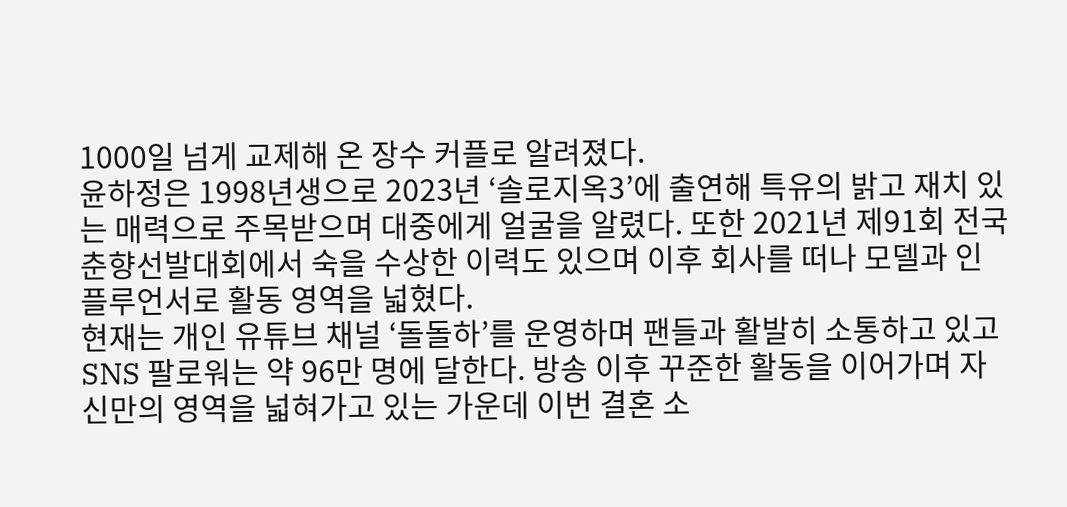1000일 넘게 교제해 온 장수 커플로 알려졌다.
윤하정은 1998년생으로 2023년 ‘솔로지옥3’에 출연해 특유의 밝고 재치 있는 매력으로 주목받으며 대중에게 얼굴을 알렸다. 또한 2021년 제91회 전국춘향선발대회에서 숙을 수상한 이력도 있으며 이후 회사를 떠나 모델과 인플루언서로 활동 영역을 넓혔다.
현재는 개인 유튜브 채널 ‘돌돌하’를 운영하며 팬들과 활발히 소통하고 있고 SNS 팔로워는 약 96만 명에 달한다. 방송 이후 꾸준한 활동을 이어가며 자신만의 영역을 넓혀가고 있는 가운데 이번 결혼 소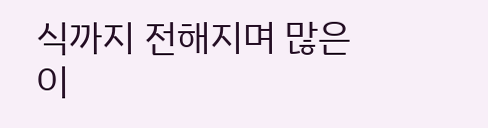식까지 전해지며 많은 이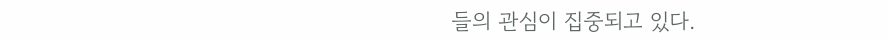들의 관심이 집중되고 있다.